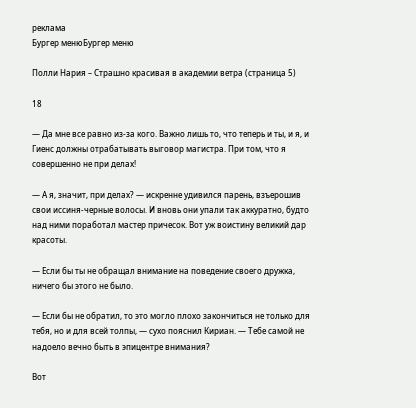реклама
Бургер менюБургер меню

Полли Нария – Страшно красивая в академии ветра (страница 5)

18

— Да мне все равно из-за кого. Важно лишь то, что теперь и ты, и я, и Гиенс должны отрабатывать выговор магистра. При том, что я совершенно не при делах!

— А я, значит, при делах? — искренне удивился парень, взъерошив свои иссиня-черные волосы. И вновь они упали так аккуратно, будто над ними поработал мастер причесок. Вот уж воистину великий дар красоты.

— Если бы ты не обращал внимание на поведение своего дружка, ничего бы этого не было.

— Если бы не обратил, то это могло плохо закончиться не только для тебя, но и для всей толпы, — сухо пояснил Кириан. — Тебе самой не надоело вечно быть в эпицентре внимания?

Вот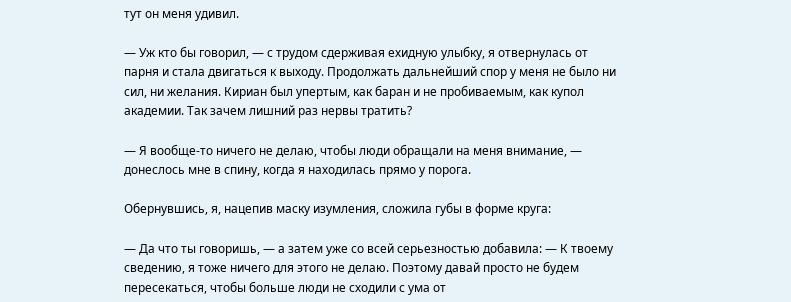тут он меня удивил.

— Уж кто бы говорил, — с трудом сдерживая ехидную улыбку, я отвернулась от парня и стала двигаться к выходу. Продолжать дальнейший спор у меня не было ни сил, ни желания. Кириан был упертым, как баран и не пробиваемым, как купол академии. Так зачем лишний раз нервы тратить?

— Я вообще-то ничего не делаю, чтобы люди обращали на меня внимание, — донеслось мне в спину, когда я находилась прямо у порога.

Обернувшись, я, нацепив маску изумления, сложила губы в форме круга:

— Да что ты говоришь, — а затем уже со всей серьезностью добавила: — К твоему сведению, я тоже ничего для этого не делаю. Поэтому давай просто не будем пересекаться, чтобы больше люди не сходили с ума от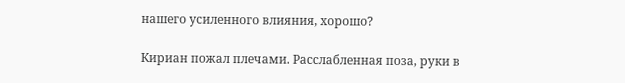нашего усиленного влияния, хорошо?

Кириан пожал плечами. Расслабленная поза, руки в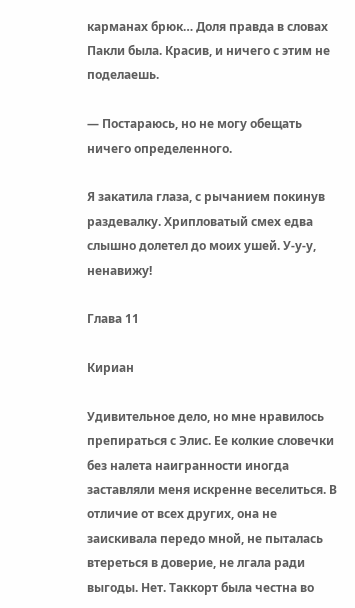карманах брюк… Доля правда в словах Пакли была. Красив, и ничего с этим не поделаешь.

— Постараюсь, но не могу обещать ничего определенного.

Я закатила глаза, с рычанием покинув раздевалку. Хрипловатый смех едва слышно долетел до моих ушей. У-у-у, ненавижу!

Глава 11

Кириан

Удивительное дело, но мне нравилось препираться с Элис. Ее колкие словечки без налета наигранности иногда заставляли меня искренне веселиться. В отличие от всех других, она не заискивала передо мной, не пыталась втереться в доверие, не лгала ради выгоды. Нет. Таккорт была честна во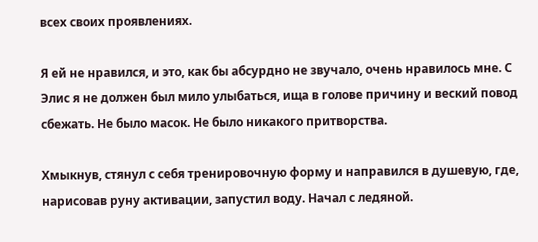всех своих проявлениях.

Я ей не нравился, и это, как бы абсурдно не звучало, очень нравилось мне. С Элис я не должен был мило улыбаться, ища в голове причину и веский повод сбежать. Не было масок. Не было никакого притворства.

Хмыкнув, стянул с себя тренировочную форму и направился в душевую, где, нарисовав руну активации, запустил воду. Начал с ледяной.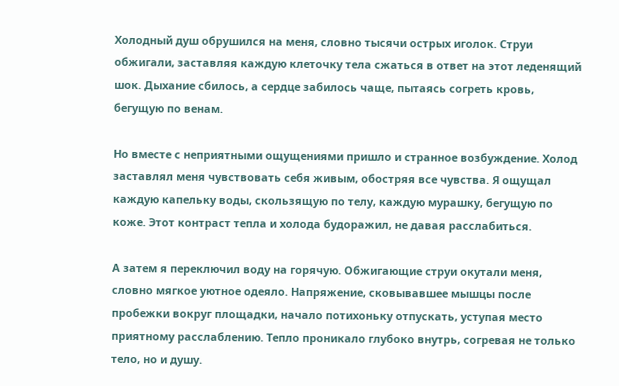Холодный душ обрушился на меня, словно тысячи острых иголок. Струи обжигали, заставляя каждую клеточку тела сжаться в ответ на этот леденящий шок. Дыхание сбилось, а сердце забилось чаще, пытаясь согреть кровь, бегущую по венам.

Но вместе с неприятными ощущениями пришло и странное возбуждение. Холод заставлял меня чувствовать себя живым, обостряя все чувства. Я ощущал каждую капельку воды, скользящую по телу, каждую мурашку, бегущую по коже. Этот контраст тепла и холода будоражил, не давая расслабиться.

А затем я переключил воду на горячую. Обжигающие струи окутали меня, словно мягкое уютное одеяло. Напряжение, сковывавшее мышцы после пробежки вокруг площадки, начало потихоньку отпускать, уступая место приятному расслаблению. Тепло проникало глубоко внутрь, согревая не только тело, но и душу.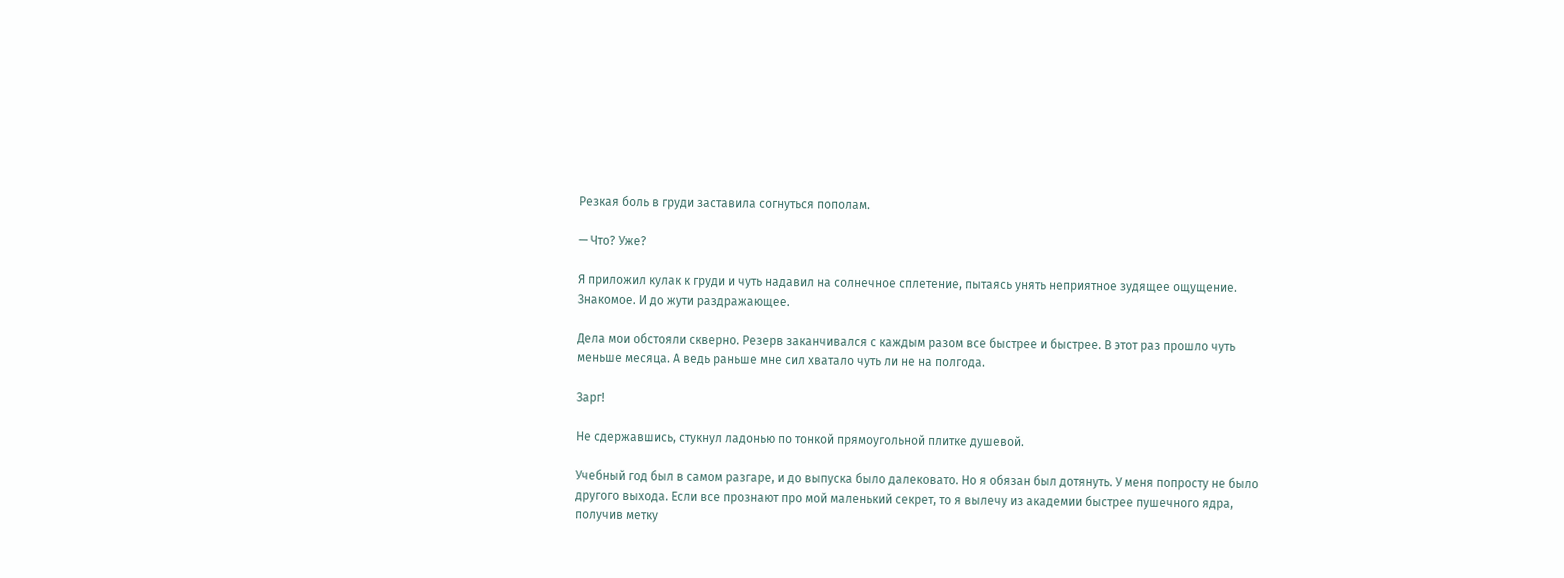Резкая боль в груди заставила согнуться пополам.

— Что? Уже?

Я приложил кулак к груди и чуть надавил на солнечное сплетение, пытаясь унять неприятное зудящее ощущение. Знакомое. И до жути раздражающее.

Дела мои обстояли скверно. Резерв заканчивался с каждым разом все быстрее и быстрее. В этот раз прошло чуть меньше месяца. А ведь раньше мне сил хватало чуть ли не на полгода.

Зарг!

Не сдержавшись, стукнул ладонью по тонкой прямоугольной плитке душевой.

Учебный год был в самом разгаре, и до выпуска было далековато. Но я обязан был дотянуть. У меня попросту не было другого выхода. Если все прознают про мой маленький секрет, то я вылечу из академии быстрее пушечного ядра, получив метку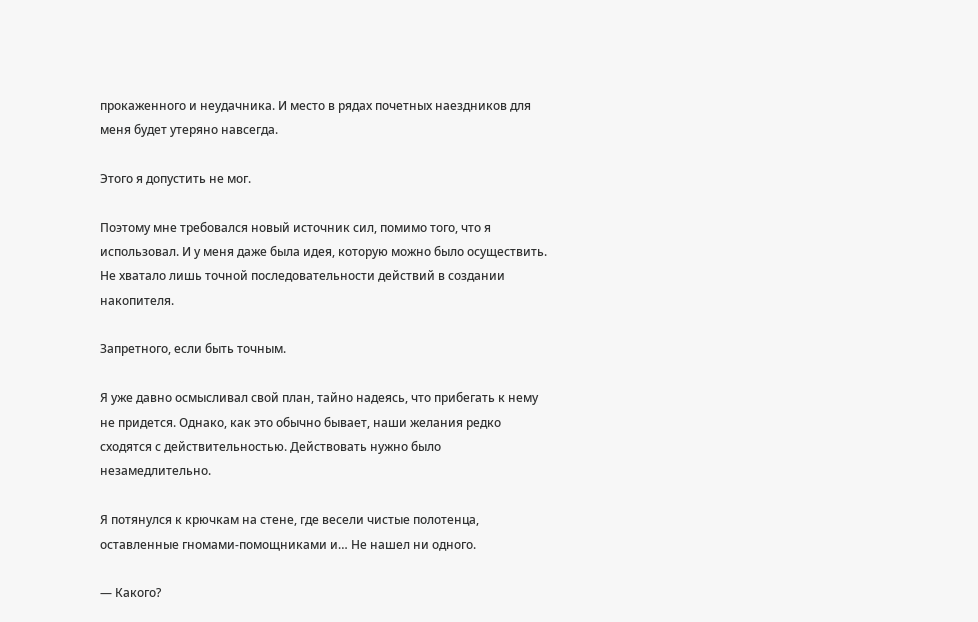прокаженного и неудачника. И место в рядах почетных наездников для меня будет утеряно навсегда.

Этого я допустить не мог.

Поэтому мне требовался новый источник сил, помимо того, что я использовал. И у меня даже была идея, которую можно было осуществить. Не хватало лишь точной последовательности действий в создании накопителя.

Запретного, если быть точным.

Я уже давно осмысливал свой план, тайно надеясь, что прибегать к нему не придется. Однако, как это обычно бывает, наши желания редко сходятся с действительностью. Действовать нужно было незамедлительно.

Я потянулся к крючкам на стене, где весели чистые полотенца, оставленные гномами-помощниками и… Не нашел ни одного.

— Какого?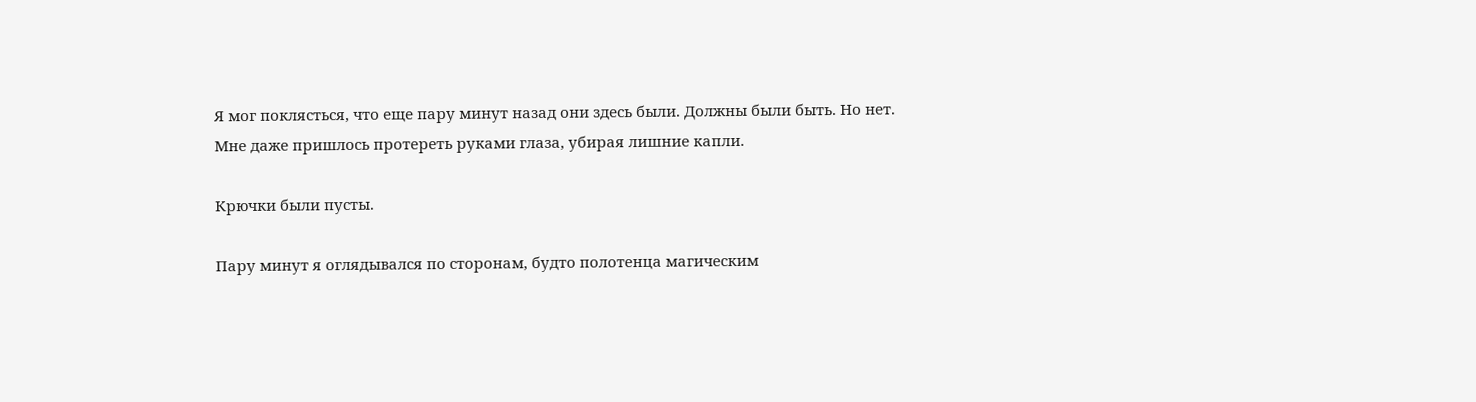Я мог поклясться, что еще пару минут назад они здесь были. Должны были быть. Но нет. Мне даже пришлось протереть руками глаза, убирая лишние капли.

Крючки были пусты.

Пару минут я оглядывался по сторонам, будто полотенца магическим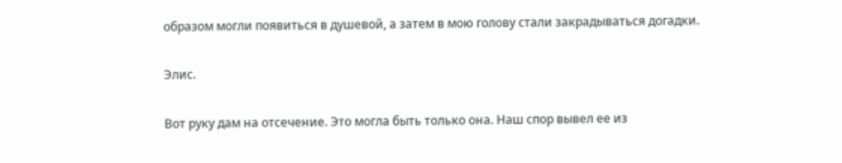образом могли появиться в душевой, а затем в мою голову стали закрадываться догадки.

Элис.

Вот руку дам на отсечение. Это могла быть только она. Наш спор вывел ее из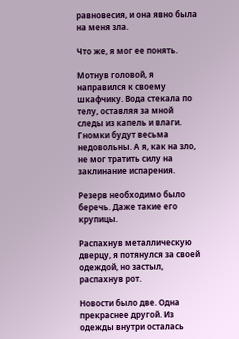равновесия, и она явно была на меня зла.

Что же, я мог ее понять.

Мотнув головой, я направился к своему шкафчику. Вода стекала по телу, оставляя за мной следы из капель и влаги. Гномки будут весьма недовольны. А я, как на зло, не мог тратить силу на заклинание испарения.

Резерв необходимо было беречь. Даже такие его крупицы.

Распахнув металлическую дверцу, я потянулся за своей одеждой, но застыл, распахнув рот.

Новости было две. Одна прекраснее другой. Из одежды внутри осталась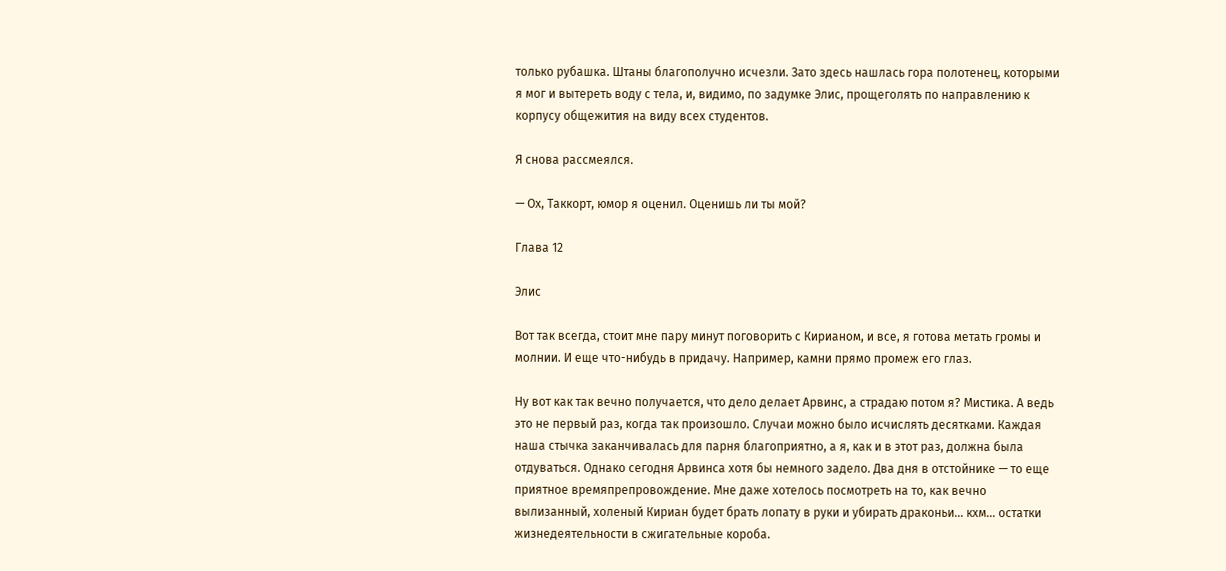только рубашка. Штаны благополучно исчезли. Зато здесь нашлась гора полотенец, которыми я мог и вытереть воду с тела, и, видимо, по задумке Элис, прощеголять по направлению к корпусу общежития на виду всех студентов.

Я снова рассмеялся.

— Ох, Таккорт, юмор я оценил. Оценишь ли ты мой?

Глава 12

Элис

Вот так всегда, стоит мне пару минут поговорить с Кирианом, и все, я готова метать громы и молнии. И еще что-нибудь в придачу. Например, камни прямо промеж его глаз.

Ну вот как так вечно получается, что дело делает Арвинс, а страдаю потом я? Мистика. А ведь это не первый раз, когда так произошло. Случаи можно было исчислять десятками. Каждая наша стычка заканчивалась для парня благоприятно, а я, как и в этот раз, должна была отдуваться. Однако сегодня Арвинса хотя бы немного задело. Два дня в отстойнике — то еще приятное времяпрепровождение. Мне даже хотелось посмотреть на то, как вечно вылизанный, холеный Кириан будет брать лопату в руки и убирать драконьи… кхм… остатки жизнедеятельности в сжигательные короба.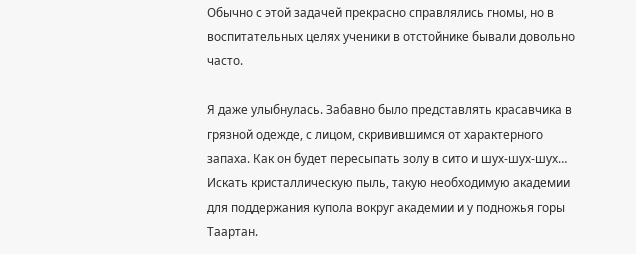Обычно с этой задачей прекрасно справлялись гномы, но в воспитательных целях ученики в отстойнике бывали довольно часто.

Я даже улыбнулась. Забавно было представлять красавчика в грязной одежде, с лицом, скривившимся от характерного запаха. Как он будет пересыпать золу в сито и шух-шух-шух… Искать кристаллическую пыль, такую необходимую академии для поддержания купола вокруг академии и у подножья горы Таартан.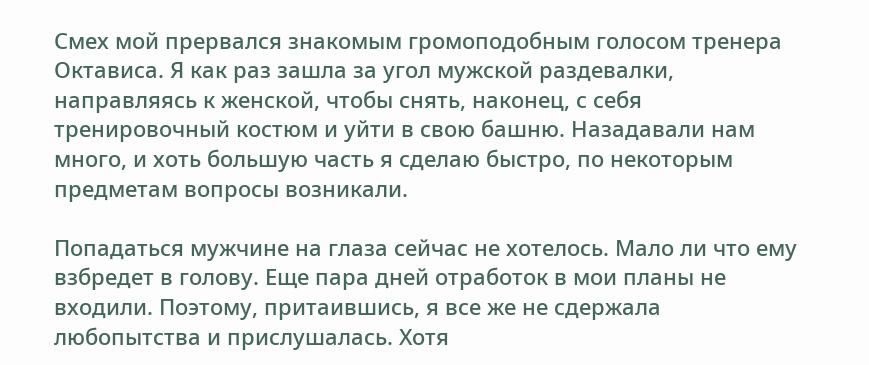Смех мой прервался знакомым громоподобным голосом тренера Октависа. Я как раз зашла за угол мужской раздевалки, направляясь к женской, чтобы снять, наконец, с себя тренировочный костюм и уйти в свою башню. Назадавали нам много, и хоть большую часть я сделаю быстро, по некоторым предметам вопросы возникали.

Попадаться мужчине на глаза сейчас не хотелось. Мало ли что ему взбредет в голову. Еще пара дней отработок в мои планы не входили. Поэтому, притаившись, я все же не сдержала любопытства и прислушалась. Хотя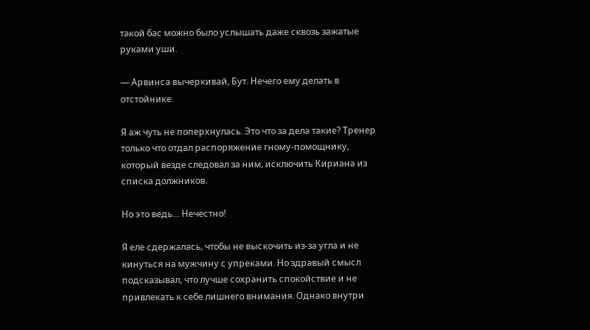такой бас можно было услышать даже сквозь зажатые руками уши.

— Арвинса вычеркивай, Бут. Нечего ему делать в отстойнике.

Я аж чуть не поперхнулась. Это что за дела такие? Тренер только что отдал распоряжение гному-помощнику, который везде следовал за ним, исключить Кириана из списка должников.

Но это ведь… Нечестно!

Я еле сдержалась, чтобы не выскочить из-за угла и не кинуться на мужчину с упреками. Но здравый смысл подсказывал, что лучше сохранить спокойствие и не привлекать к себе лишнего внимания. Однако внутри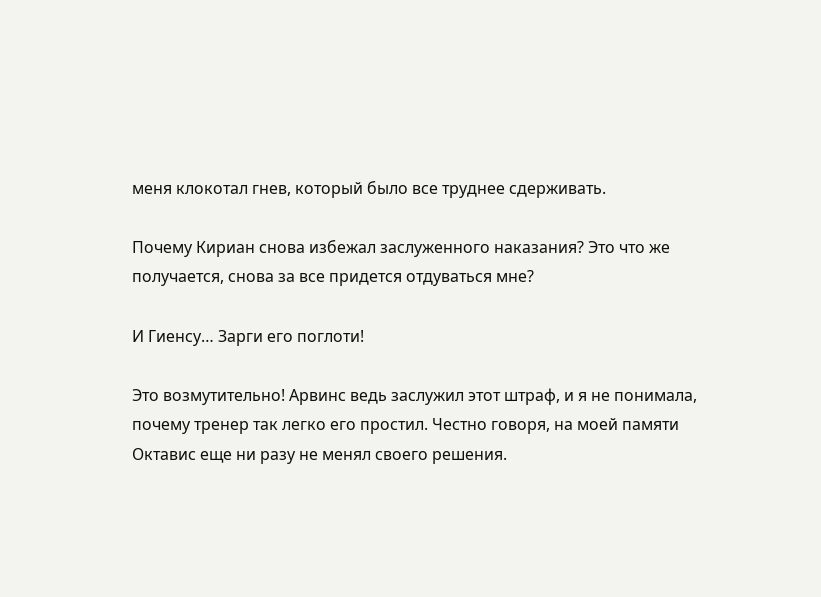меня клокотал гнев, который было все труднее сдерживать.

Почему Кириан снова избежал заслуженного наказания? Это что же получается, снова за все придется отдуваться мне?

И Гиенсу… Зарги его поглоти!

Это возмутительно! Арвинс ведь заслужил этот штраф, и я не понимала, почему тренер так легко его простил. Честно говоря, на моей памяти Октавис еще ни разу не менял своего решения.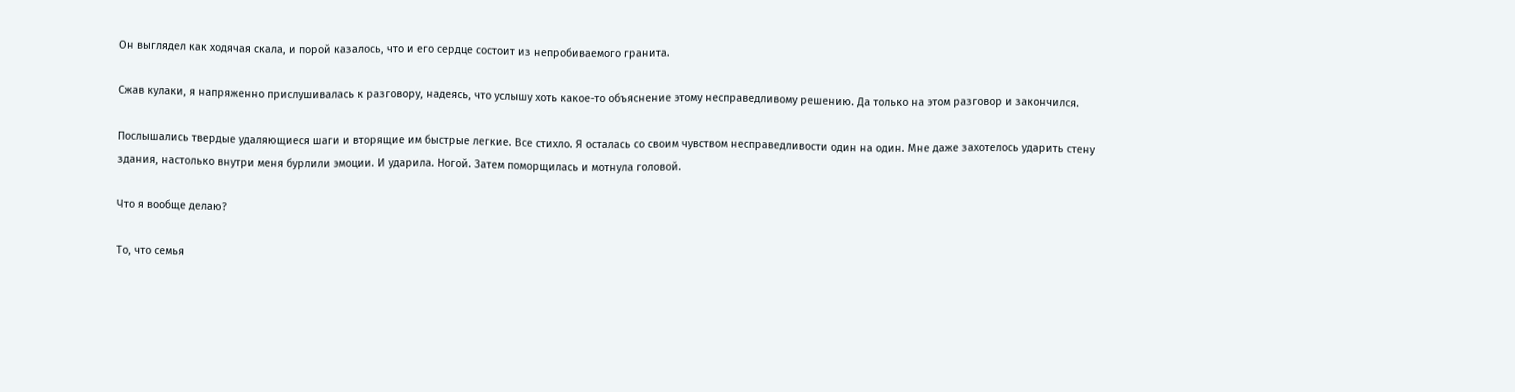Он выглядел как ходячая скала, и порой казалось, что и его сердце состоит из непробиваемого гранита.

Сжав кулаки, я напряженно прислушивалась к разговору, надеясь, что услышу хоть какое-то объяснение этому несправедливому решению. Да только на этом разговор и закончился.

Послышались твердые удаляющиеся шаги и вторящие им быстрые легкие. Все стихло. Я осталась со своим чувством несправедливости один на один. Мне даже захотелось ударить стену здания, настолько внутри меня бурлили эмоции. И ударила. Ногой. Затем поморщилась и мотнула головой.

Что я вообще делаю?

То, что семья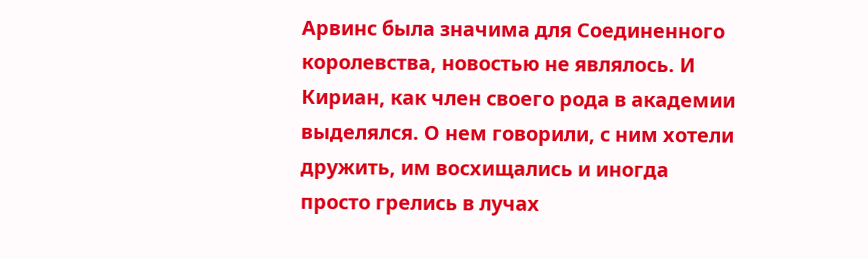Арвинс была значима для Соединенного королевства, новостью не являлось. И Кириан, как член своего рода в академии выделялся. О нем говорили, с ним хотели дружить, им восхищались и иногда просто грелись в лучах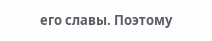его славы. Поэтому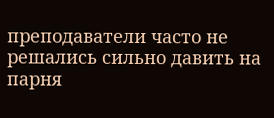преподаватели часто не решались сильно давить на парня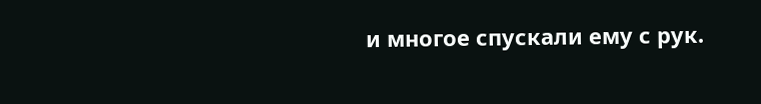и многое спускали ему с рук.